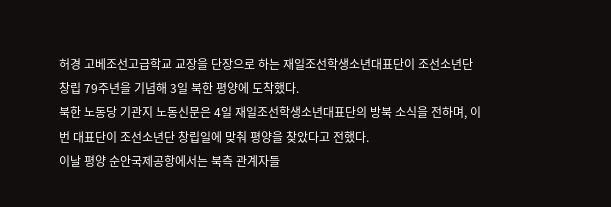허경 고베조선고급학교 교장을 단장으로 하는 재일조선학생소년대표단이 조선소년단 창립 79주년을 기념해 3일 북한 평양에 도착했다.
북한 노동당 기관지 노동신문은 4일 재일조선학생소년대표단의 방북 소식을 전하며, 이번 대표단이 조선소년단 창립일에 맞춰 평양을 찾았다고 전했다.
이날 평양 순안국제공항에서는 북측 관계자들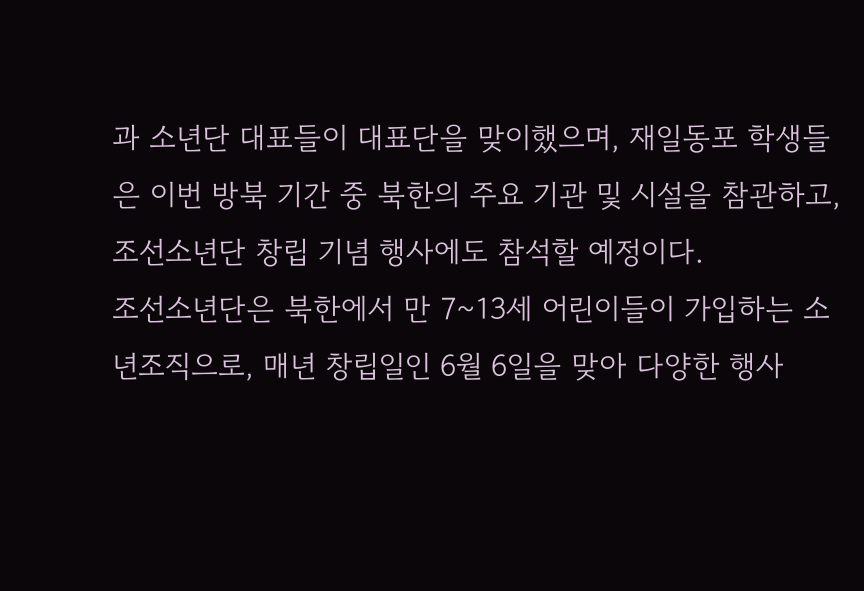과 소년단 대표들이 대표단을 맞이했으며, 재일동포 학생들은 이번 방북 기간 중 북한의 주요 기관 및 시설을 참관하고, 조선소년단 창립 기념 행사에도 참석할 예정이다.
조선소년단은 북한에서 만 7~13세 어린이들이 가입하는 소년조직으로, 매년 창립일인 6월 6일을 맞아 다양한 행사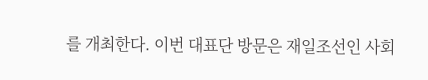를 개최한다. 이번 대표단 방문은 재일조선인 사회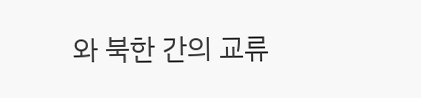와 북한 간의 교류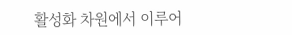활성화 차원에서 이루어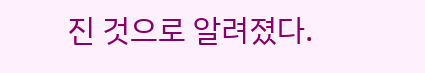진 것으로 알려졌다.